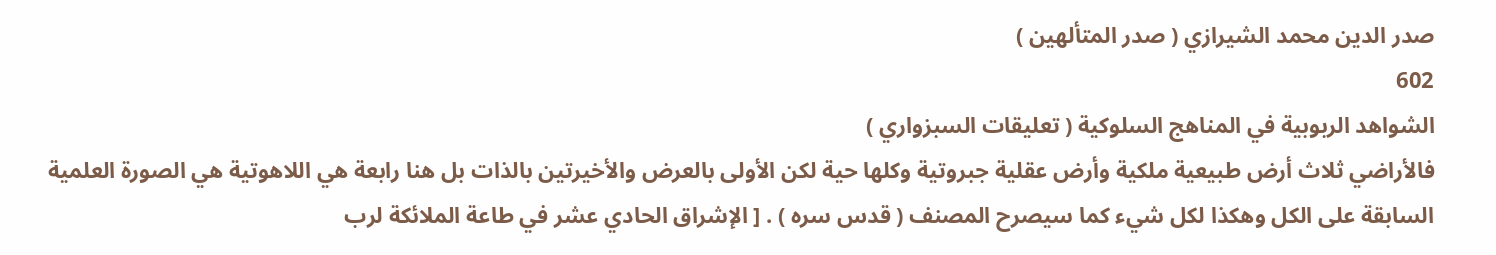صدر الدين محمد الشيرازي ( صدر المتألهين )
602
الشواهد الربوبية في المناهج السلوكية ( تعليقات السبزواري )
فالأراضي ثلاث أرض طبيعية ملكية وأرض عقلية جبروتية وكلها حية لكن الأولى بالعرض والأخيرتين بالذات بل هنا رابعة هي اللاهوتية هي الصورة العلمية السابقة على الكل وهكذا لكل شيء كما سيصرح المصنف ( قدس سره ) . [ الإشراق الحادي عشر في طاعة الملائكة لرب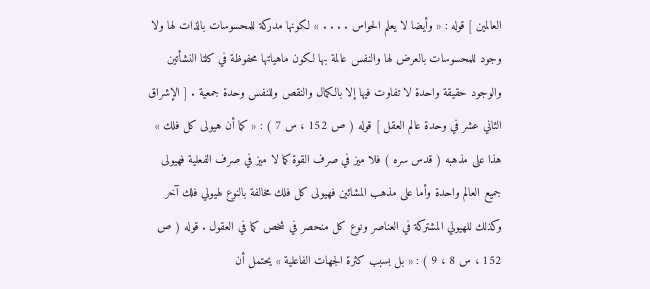العالمين ] قوله : « وأيضا لا يعلم الحواس . . . . » لكونها مدركة للمحسوسات بالذات لها ولا وجود للمحسوسات بالعرض لها والنفس عالمة بها لكون ماهياتها محفوظة في كلتا النشأتين والوجود حقيقة واحدة لا تفاوت فيها إلا بالكمال والنقص وللنفس وحدة جمعية . [ الإشراق الثاني عشر في وحدة عالم العقل ] قوله ( ص 152 ، س 7 ) : « كما أن هيولى كل فلك » هذا على مذهبه ( قدس سره ) فلا ميز في صرف القوة كما لا ميز في صرف الفعلية فهيولى جميع العالم واحدة وأما على مذهب المشائين فهيولى كل فلك مخالفة بالنوع لهيولي فلك آخر وكذلك للهيولي المشتركة في العناصر ونوع كل منحصر في شخص كما في العقول . قوله ( ص 152 ، س 8 ، 9 ) : « بل بسبب كثرة الجهات الفاعلية » يحتمل أن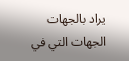يراد بالجهات الجهات التي في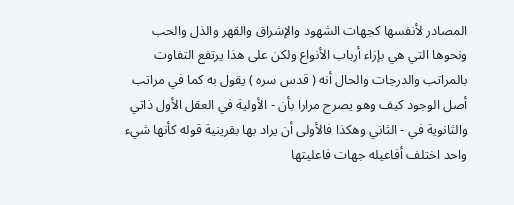المصادر لأنفسها كجهات الشهود والإشراق والقهر والذل والحب ونحوها التي هي بإزاء أرباب الأنواع ولكن على هذا يرتفع التفاوت بالمراتب والدرجات والحال أنه ( قدس سره ) يقول به كما في مراتب أصل الوجود كيف وهو يصرح مرارا بأن - الأولية في العقل الأول ذاتي والثانوية في - الثاني وهكذا فالأولى أن يراد بها بقرينية قوله كأنها شيء واحد اختلف أفاعيله جهات فاعليتها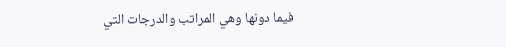فيما دونها وهي المراتب والدرجات التي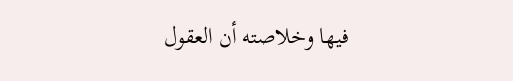فيها وخلاصته أن العقول